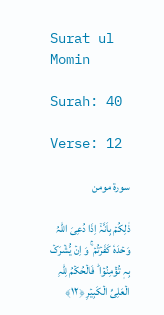Surat ul Momin

Surah: 40

Verse: 12

سورة مومن

ذٰلِکُمۡ بِاَنَّہٗۤ اِذَا دُعِیَ اللّٰہُ وَحۡدَہٗ کَفَرۡتُمۡ ۚ وَ اِنۡ یُّشۡرَکۡ بِہٖ تُؤۡمِنُوۡا ؕ فَالۡحُکۡمُ لِلّٰہِ الۡعَلِیِّ الۡکَبِیۡرِ ﴿۱۲﴾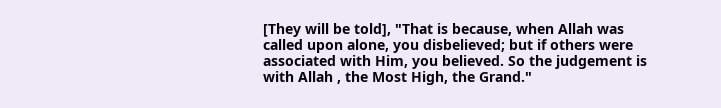[They will be told], "That is because, when Allah was called upon alone, you disbelieved; but if others were associated with Him, you believed. So the judgement is with Allah , the Most High, the Grand."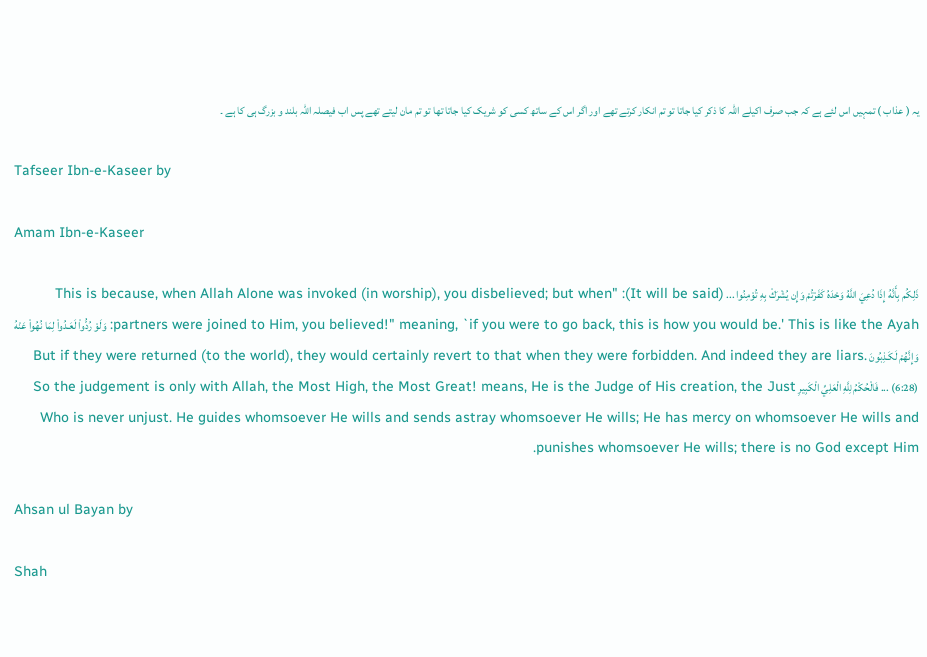یہ ( عذاب ) تمہیں اس لئے ہے کہ جب صرف اکیلے اللہ کا ذکر کیا جاتا تو تم انکار کرتے تھے اور اگر اس کے ساتھ کسی کو شریک کیا جاتا تھا تو تم مان لیتے تھے پس اب فیصلہ اللہ بلند و بزرگ ہی کا ہے ۔

Tafseer Ibn-e-Kaseer by

Amam Ibn-e-Kaseer

ذَلِكُم بِأَنَّهُ إِذَا دُعِيَ اللَّهُ وَحْدَهُ كَفَرْتُمْ وَإِن يُشْرَكْ بِهِ تُوْمِنُوا ... (It will be said): "This is because, when Allah Alone was invoked (in worship), you disbelieved; but when partners were joined to Him, you believed!" meaning, `if you were to go back, this is how you would be.' This is like the Ayah: وَلَوْ رُدُّواْ لَعَـدُواْ لِمَا نُهُواْ عَنْهُ وَإِنَّهُمْ لَكَـذِبُونَ But if they were returned (to the world), they would certainly revert to that when they were forbidden. And indeed they are liars. (6:28) ... فَالْحُكْمُ لِلَّهِ الْعَلِيِّ الْكَبِيرِ So the judgement is only with Allah, the Most High, the Most Great! means, He is the Judge of His creation, the Just Who is never unjust. He guides whomsoever He wills and sends astray whomsoever He wills; He has mercy on whomsoever He wills and punishes whomsoever He wills; there is no God except Him.

Ahsan ul Bayan by

Shah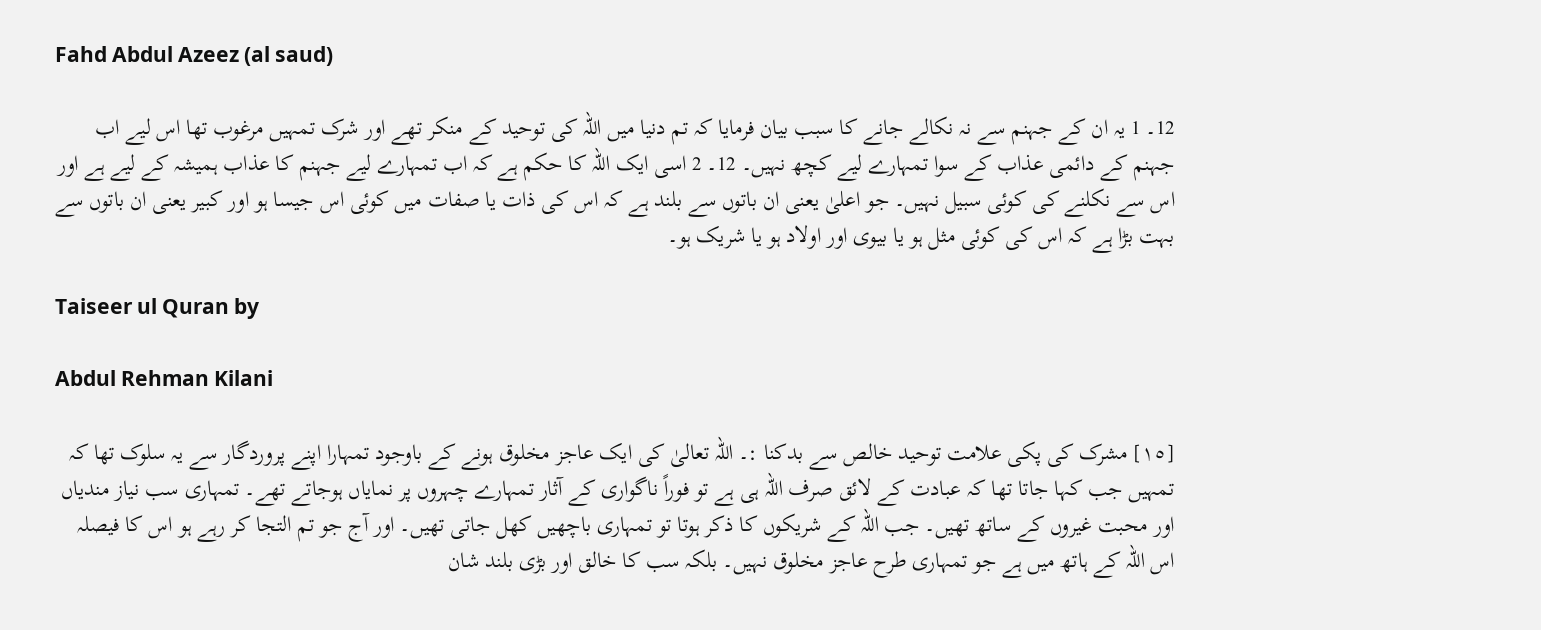Fahd Abdul Azeez (al saud)

12۔ 1 یہ ان کے جہنم سے نہ نکالے جانے کا سبب بیان فرمایا کہ تم دنیا میں اللہ کی توحید کے منکر تھے اور شرک تمہیں مرغوب تھا اس لیے اب جہنم کے دائمی عذاب کے سوا تمہارے لیے کچھ نہیں۔ 12۔ 2 اسی ایک اللہ کا حکم ہے کہ اب تمہارے لیے جہنم کا عذاب ہمیشہ کے لیے ہے اور اس سے نکلنے کی کوئی سبیل نہیں۔ جو اعلیٰ یعنی ان باتوں سے بلند ہے کہ اس کی ذات یا صفات میں کوئی اس جیسا ہو اور کبیر یعنی ان باتوں سے بہت بڑا ہے کہ اس کی کوئی مثل ہو یا بیوی اور اولاد ہو یا شریک ہو۔

Taiseer ul Quran by

Abdul Rehman Kilani

[١٥] مشرک کی پکی علامت توحید خالص سے بدکنا :۔ اللہ تعالیٰ کی ایک عاجز مخلوق ہونے کے باوجود تمہارا اپنے پروردگار سے یہ سلوک تھا کہ تمہیں جب کہا جاتا تھا کہ عبادت کے لائق صرف اللہ ہی ہے تو فوراً ناگواری کے آثار تمہارے چہروں پر نمایاں ہوجاتے تھے۔ تمہاری سب نیاز مندیاں اور محبت غیروں کے ساتھ تھیں۔ جب اللہ کے شریکوں کا ذکر ہوتا تو تمہاری باچھیں کھل جاتی تھیں۔ اور آج جو تم التجا کر رہے ہو اس کا فیصلہ اس اللہ کے ہاتھ میں ہے جو تمہاری طرح عاجز مخلوق نہیں۔ بلکہ سب کا خالق اور بڑی بلند شان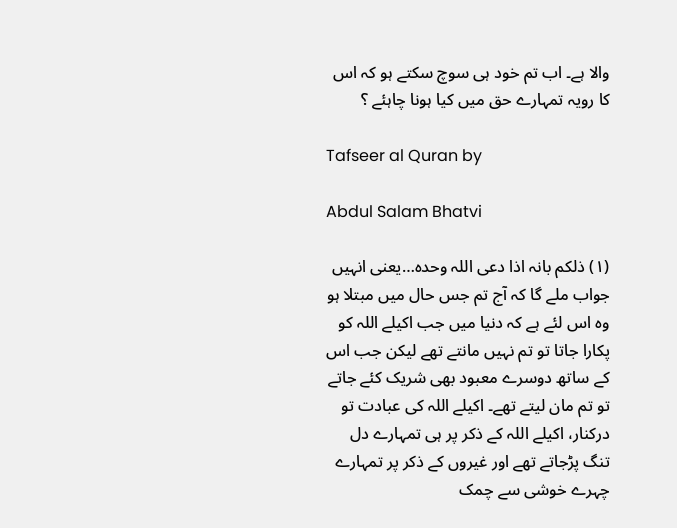والا ہے۔ اب تم خود ہی سوچ سکتے ہو کہ اس کا رویہ تمہارے حق میں کیا ہونا چاہئے ؟

Tafseer al Quran by

Abdul Salam Bhatvi

(١) ذلکم بانہ اذا دعی اللہ وحدہ…یعنی انہیں جواب ملے گا کہ آج تم جس حال میں مبتلا ہو وہ اس لئے ہے کہ دنیا میں جب اکیلے اللہ کو پکارا جاتا تو تم نہیں مانتے تھے لیکن جب اس کے ساتھ دوسرے معبود بھی شریک کئے جاتے تو تم مان لیتے تھے۔ اکیلے اللہ کی عبادت تو درکنار، اکیلے اللہ کے ذکر پر ہی تمہارے دل تنگ پڑجاتے تھے اور غیروں کے ذکر پر تمہارے چہرے خوشی سے چمک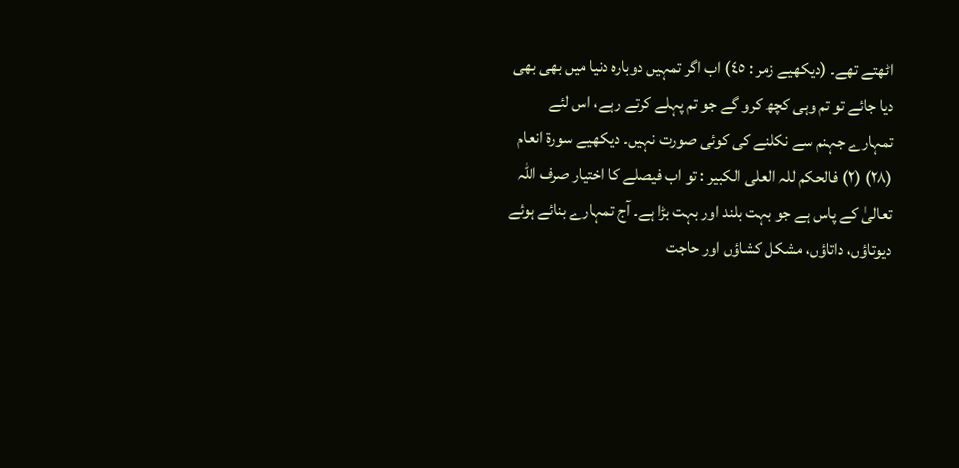اٹھتے تھے۔ (دیکھیے زمر : ٤٥) اب اگر تمہیں دوبارہ دنیا میں بھی بھی دیا جائے تو تم وہی کچھ کرو گے جو تم پہلے کرتے رہے، اس لئے تمہارے جہنم سے نکلنے کی کوئی صورت نہیں۔ دیکھیے سورة انعام (٢٨) (٢) فالحکم للہ العلی الکبیر : تو اب فیصلے کا اختیار صرف اللہ تعالیٰ کے پاس ہے جو بہت بلند اور بہت بڑا ہے۔ آج تمہارے بنائے ہوئے دیوتاؤں، داتاؤں، مشکل کشاؤں اور حاجت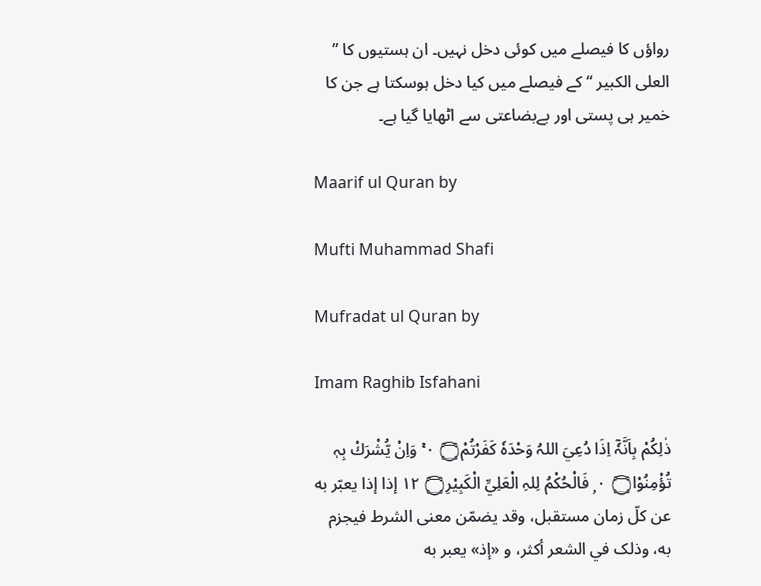رواؤں کا فیصلے میں کوئی دخل نہیں۔ ان ہستیوں کا ” العلی الکبیر “ کے فیصلے میں کیا دخل ہوسکتا ہے جن کا خمیر ہی پستی اور بےبضاعتی سے اٹھایا گیا ہے۔

Maarif ul Quran by

Mufti Muhammad Shafi

Mufradat ul Quran by

Imam Raghib Isfahani

ذٰلِكُمْ بِاَنَّہٗٓ اِذَا دُعِيَ اللہُ وَحْدَہٗ كَفَرْتُمْ۝ ٠ ۚ وَاِنْ يُّشْرَكْ بِہٖ تُؤْمِنُوْا۝ ٠ ۭ فَالْحُكْمُ لِلہِ الْعَلِيِّ الْكَبِيْرِ۝ ١٢ إذا إذا يعبّر به عن کلّ زمان مستقبل، وقد يضمّن معنی الشرط فيجزم به، وذلک في الشعر أكثر، و «إذ» يعبر به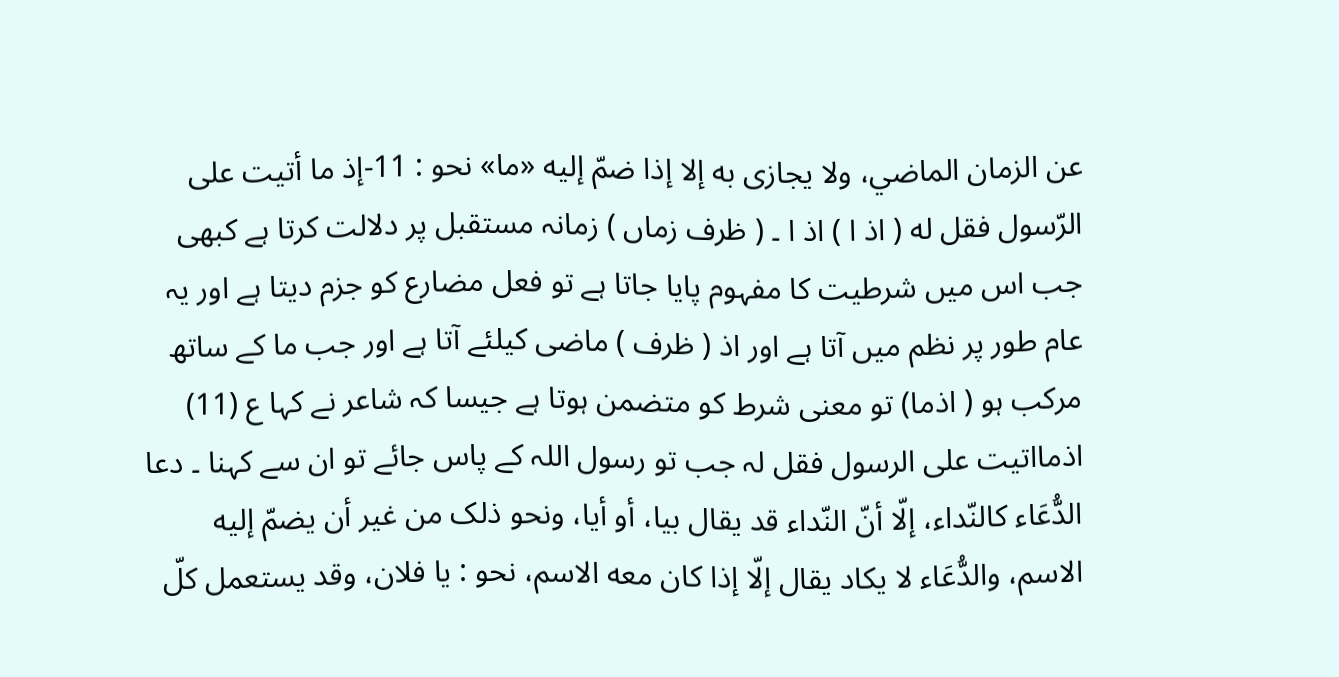عن الزمان الماضي، ولا يجازی به إلا إذا ضمّ إليه «ما» نحو : 11-إذ ما أتيت علی الرّسول فقل له ( اذ ا ) اذ ا ۔ ( ظرف زماں ) زمانہ مستقبل پر دلالت کرتا ہے کبھی جب اس میں شرطیت کا مفہوم پایا جاتا ہے تو فعل مضارع کو جزم دیتا ہے اور یہ عام طور پر نظم میں آتا ہے اور اذ ( ظرف ) ماضی کیلئے آتا ہے اور جب ما کے ساتھ مرکب ہو ( اذما) تو معنی شرط کو متضمن ہوتا ہے جیسا کہ شاعر نے کہا ع (11) اذمااتیت علی الرسول فقل لہ جب تو رسول اللہ کے پاس جائے تو ان سے کہنا ۔ دعا الدُّعَاء کالنّداء، إلّا أنّ النّداء قد يقال بيا، أو أيا، ونحو ذلک من غير أن يضمّ إليه الاسم، والدُّعَاء لا يكاد يقال إلّا إذا کان معه الاسم، نحو : يا فلان، وقد يستعمل کلّ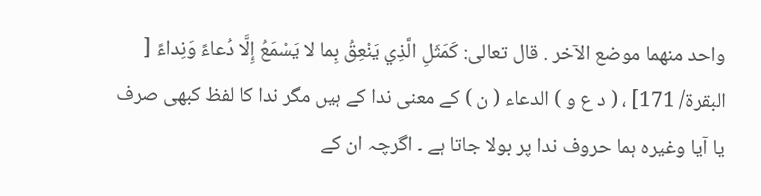واحد منهما موضع الآخر . قال تعالی: كَمَثَلِ الَّذِي يَنْعِقُ بِما لا يَسْمَعُ إِلَّا دُعاءً وَنِداءً [ البقرة/ 171] ، ( د ع و ) الدعاء ( ن ) کے معنی ندا کے ہیں مگر ندا کا لفظ کبھی صرف یا آیا وغیرہ ہما حروف ندا پر بولا جاتا ہے ۔ اگرچہ ان کے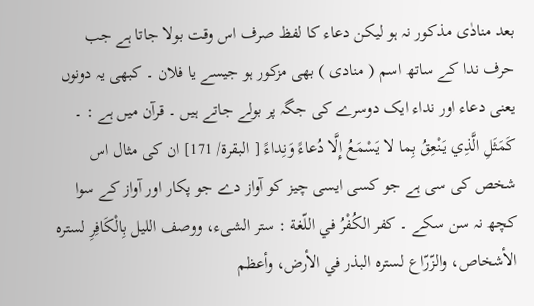بعد منادٰی مذکور نہ ہو لیکن دعاء کا لفظ صرف اس وقت بولا جاتا ہے جب حرف ندا کے ساتھ اسم ( منادی ) بھی مزکور ہو جیسے یا فلان ۔ کبھی یہ دونوں یعنی دعاء اور نداء ایک دوسرے کی جگہ پر بولے جاتے ہیں ۔ قرآن میں ہے : ۔ كَمَثَلِ الَّذِي يَنْعِقُ بِما لا يَسْمَعُ إِلَّا دُعاءً وَنِداءً [ البقرة/ 171] ان کی مثال اس شخص کی سی ہے جو کسی ایسی چیز کو آواز دے جو پکار اور آواز کے سوا کچھ نہ سن سکے ۔ كفر الكُفْرُ في اللّغة : ستر الشیء، ووصف اللیل بِالْكَافِرِ لستره الأشخاص، والزّرّاع لستره البذر في الأرض، وأعظم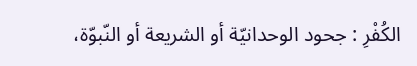الكُفْرِ : جحود الوحدانيّة أو الشریعة أو النّبوّة،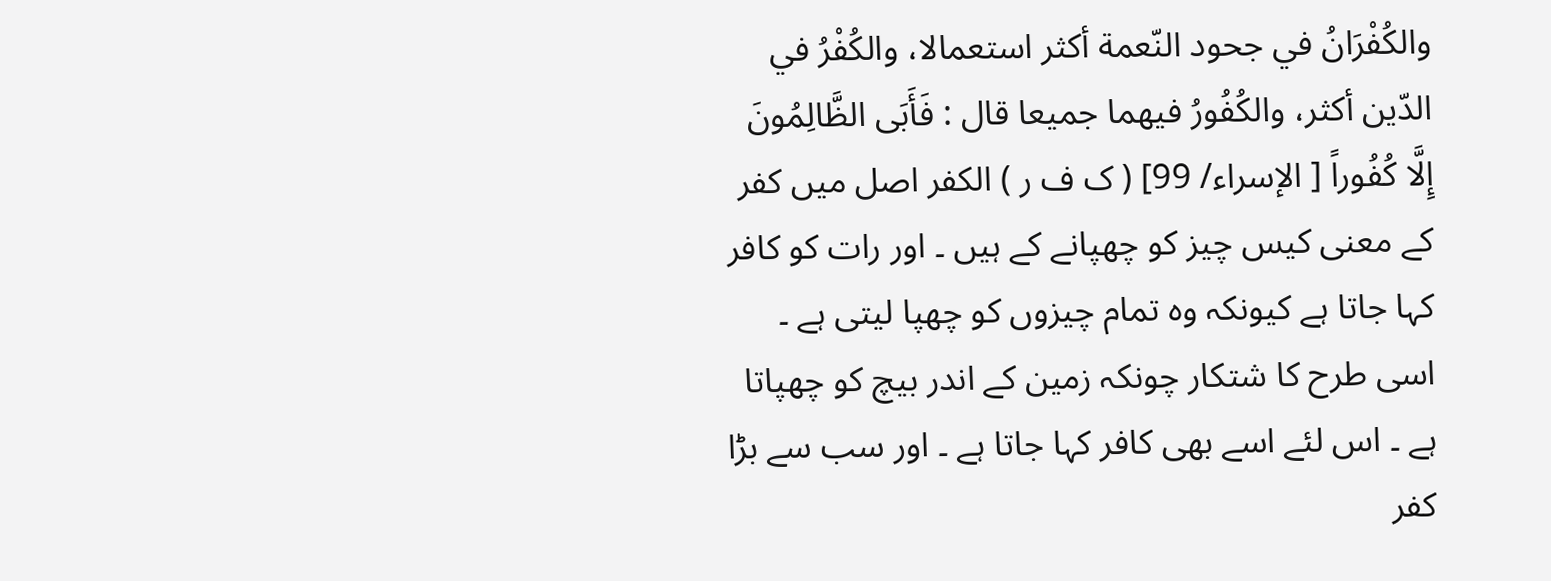والکُفْرَانُ في جحود النّعمة أكثر استعمالا، والکُفْرُ في الدّين أكثر، والکُفُورُ فيهما جمیعا قال : فَأَبَى الظَّالِمُونَ إِلَّا كُفُوراً [ الإسراء/ 99] ( ک ف ر ) الکفر اصل میں کفر کے معنی کیس چیز کو چھپانے کے ہیں ۔ اور رات کو کافر کہا جاتا ہے کیونکہ وہ تمام چیزوں کو چھپا لیتی ہے ۔ اسی طرح کا شتکار چونکہ زمین کے اندر بیچ کو چھپاتا ہے ۔ اس لئے اسے بھی کافر کہا جاتا ہے ۔ اور سب سے بڑا کفر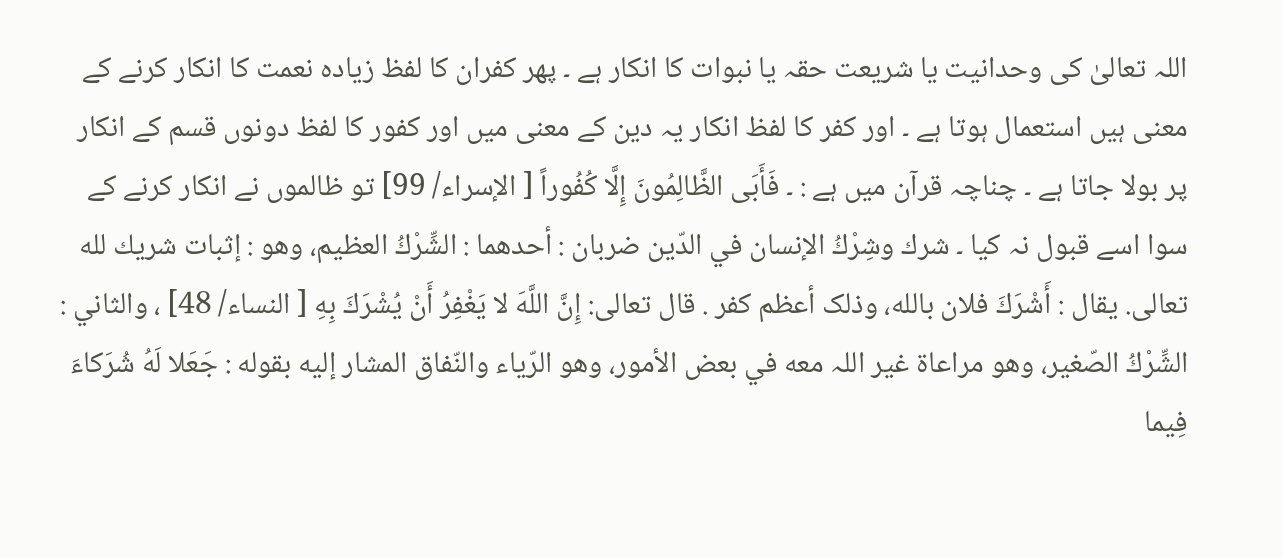اللہ تعالیٰ کی وحدانیت یا شریعت حقہ یا نبوات کا انکار ہے ۔ پھر کفران کا لفظ زیادہ نعمت کا انکار کرنے کے معنی ہیں استعمال ہوتا ہے ۔ اور کفر کا لفظ انکار یہ دین کے معنی میں اور کفور کا لفظ دونوں قسم کے انکار پر بولا جاتا ہے ۔ چناچہ قرآن میں ہے : ۔ فَأَبَى الظَّالِمُونَ إِلَّا كُفُوراً [ الإسراء/ 99] تو ظالموں نے انکار کرنے کے سوا اسے قبول نہ کیا ۔ شرك وشِرْكُ الإنسان في الدّين ضربان : أحدهما : الشِّرْكُ العظیم، وهو : إثبات شريك لله تعالی. يقال : أَشْرَكَ فلان بالله، وذلک أعظم کفر . قال تعالی: إِنَّ اللَّهَ لا يَغْفِرُ أَنْ يُشْرَكَ بِهِ [ النساء/ 48] ، والثاني : الشِّرْكُ الصّغير، وهو مراعاة غير اللہ معه في بعض الأمور، وهو الرّياء والنّفاق المشار إليه بقوله : جَعَلا لَهُ شُرَكاءَ فِيما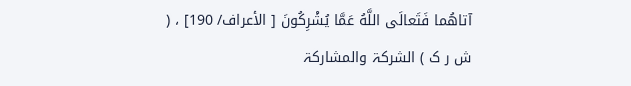آتاهُما فَتَعالَى اللَّهُ عَمَّا يُشْرِكُونَ [ الأعراف/ 190] ، ( ش ر ک ) الشرکۃ والمشارکۃ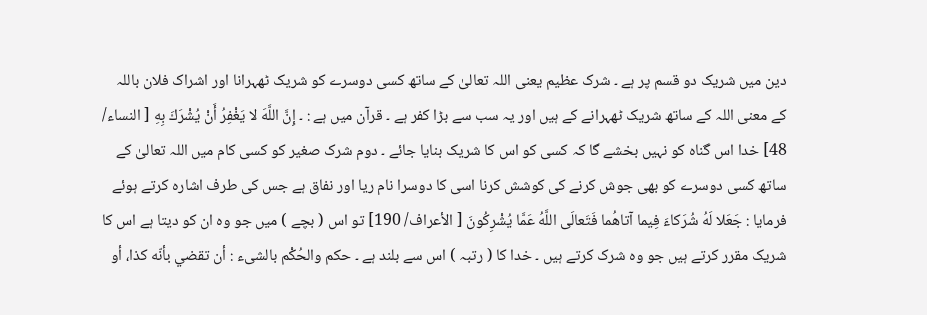دین میں شریک دو قسم پر ہے ۔ شرک عظیم یعنی اللہ تعالیٰ کے ساتھ کسی دوسرے کو شریک ٹھہرانا اور اشراک فلان باللہ کے معنی اللہ کے ساتھ شریک ٹھہرانے کے ہیں اور یہ سب سے بڑا کفر ہے ۔ قرآن میں ہے : ۔ إِنَّ اللَّهَ لا يَغْفِرُ أَنْ يُشْرَكَ بِهِ [ النساء/ 48] خدا اس گناہ کو نہیں بخشے گا کہ کسی کو اس کا شریک بنایا جائے ۔ دوم شرک صغیر کو کسی کام میں اللہ تعالیٰ کے ساتھ کسی دوسرے کو بھی جوش کرنے کی کوشش کرنا اسی کا دوسرا نام ریا اور نفاق ہے جس کی طرف اشارہ کرتے ہوئے فرمایا : جَعَلا لَهُ شُرَكاءَ فِيما آتاهُما فَتَعالَى اللَّهُ عَمَّا يُشْرِكُونَ [ الأعراف/ 190] تو اس ( بچے ) میں جو وہ ان کو دیتا ہے اس کا شریک مقرر کرتے ہیں جو وہ شرک کرتے ہیں ۔ خدا کا ( رتبہ ) اس سے بلند ہے ۔ حكم والحُكْم بالشیء : أن تقضي بأنّه كذا، أو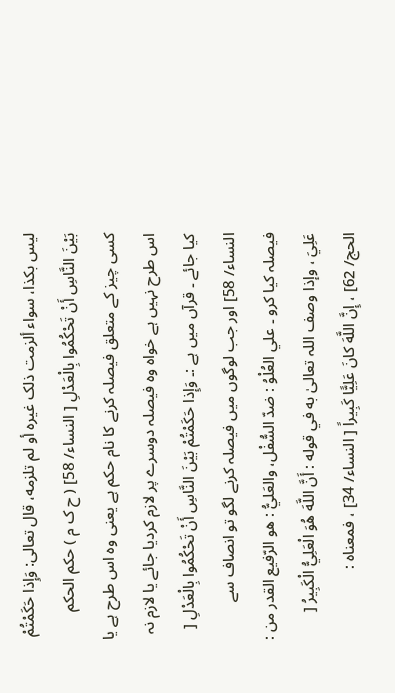ليس بکذا، سواء ألزمت ذلک غيره أو لم تلزمه، قال تعالی: وَإِذا حَكَمْتُمْ بَيْنَ النَّاسِ أَنْ تَحْكُمُوا بِالْعَدْلِ [ النساء/ 58] ( ح ک م ) حکم الحکم کسی چیز کے متعلق فیصلہ کرنے کا نام حکم ہے یعنی وہ اس طرح ہے یا اس طرح نہیں ہے خواہ وہ فیصلہ دوسرے پر لازم کردیا جائے یا لازم نہ کیا جائے ۔ قرآں میں ہے :۔ وَإِذا حَكَمْتُمْ بَيْنَ النَّاسِ أَنْ تَحْكُمُوا بِالْعَدْلِ [ النساء/ 58] اور جب لوگوں میں فیصلہ کرنے لگو تو انصاف سے فیصلہ کیا کرو ۔ علي العُلْوُ : ضدّ السُّفْل، والعَليُّ : هو الرّفيع القدر من : عَلِيَ ، وإذا وصف اللہ تعالیٰ به في قوله : أَنَّ اللَّهَ هُوَ الْعَلِيُّ الْكَبِيرُ [ الحج/ 62] ، إِنَّ اللَّهَ كانَ عَلِيًّا كَبِيراً [ النساء/ 34] ، فمعناه :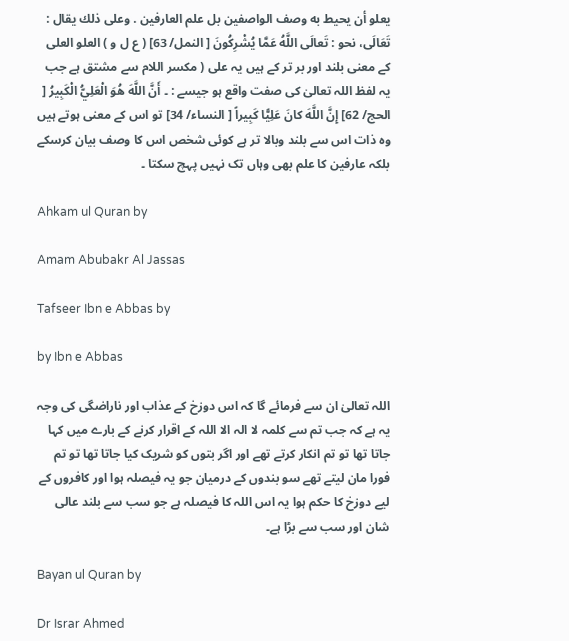يعلو أن يحيط به وصف الواصفین بل علم العارفین . وعلی ذلك يقال : تَعَالَى، نحو : تَعالَى اللَّهُ عَمَّا يُشْرِكُونَ [ النمل/ 63] ( ع ل و ) العلو العلی کے معنی بلند اور بر تر کے ہیں یہ علی ( مکسر اللام سے مشتق ہے جب یہ لفظ اللہ تعالیٰ کی صفت واقع ہو جیسے : ۔ أَنَّ اللَّهَ هُوَ الْعَلِيُّ الْكَبِيرُ [ الحج/ 62] إِنَّ اللَّهَ كانَ عَلِيًّا كَبِيراً [ النساء/ 34] تو اس کے معنی ہوتے ہیں وہ ذات اس سے بلند وبالا تر ہے کوئی شخص اس کا وصف بیان کرسکے بلکہ عارفین کا علم بھی وہاں تک نہیں پہچ سکتا ۔

Ahkam ul Quran by

Amam Abubakr Al Jassas

Tafseer Ibn e Abbas by

by Ibn e Abbas

اللہ تعالیٰ ان سے فرمائے گا کہ اس دوزخ کے عذاب اور ناراضگی کی وجہ یہ ہے کہ جب تم سے کلمہ لا الہ الا اللہ کے اقرار کرنے کے بارے میں کہا جاتا تھا تو تم انکار کرتے تھے اور اگر بتوں کو شریک کیا جاتا تھا تو تم فورا مان لیتے تھے سو بندوں کے درمیان جو یہ فیصلہ ہوا اور کافروں کے لیے دوزخ کا حکم ہوا یہ اس اللہ کا فیصلہ ہے جو سب سے بلند عالی شان اور سب سے بڑا ہے۔

Bayan ul Quran by

Dr Israr Ahmed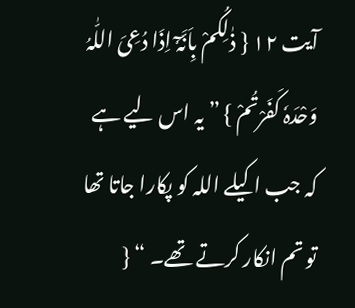آیت ١٢ { ذٰلِکُمْ بِاَنَّہٗٓ اِذَا دُعِیَ اللّٰہُ وَحْدَہٗ کَفَرْتُمْ } ” یہ اس لیے ہے کہ جب اکیلے اللہ کو پکارا جاتا تھا تو تم انکار کرتے تھے۔ “ {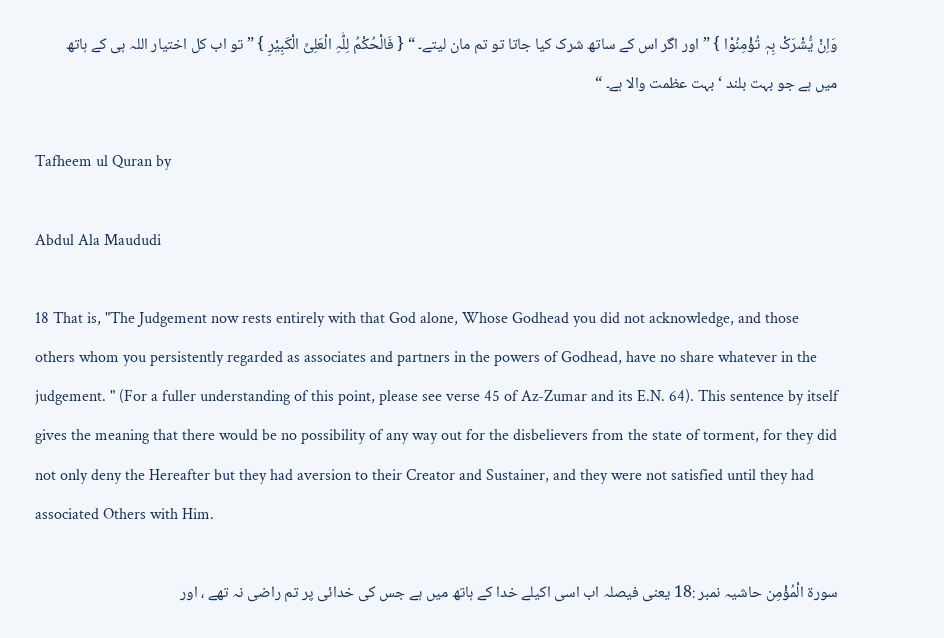وَاِنْ یُّشْرَکْ بِہٖ تُؤْمِنُوْا } ” اور اگر اس کے ساتھ شرک کیا جاتا تو تم مان لیتے۔ “ { فَالْحُکْمُ لِلّٰہِ الْعَلِیِّ الْکَبِیْرِ } ” تو اب کل اختیار اللہ ہی کے ہاتھ میں ہے جو بہت بلند ‘ بہت عظمت والا ہے۔ “

Tafheem ul Quran by

Abdul Ala Maududi

18 That is, "The Judgement now rests entirely with that God alone, Whose Godhead you did not acknowledge, and those others whom you persistently regarded as associates and partners in the powers of Godhead, have no share whatever in the judgement. " (For a fuller understanding of this point, please see verse 45 of Az-Zumar and its E.N. 64). This sentence by itself gives the meaning that there would be no possibility of any way out for the disbelievers from the state of torment, for they did not only deny the Hereafter but they had aversion to their Creator and Sustainer, and they were not satisfied until they had associated Others with Him.

سورة الْمُؤْمِن حاشیہ نمبر :18 یعنی فیصلہ اب اسی اکیلے خدا کے ہاتھ میں ہے جس کی خدائی پر تم راضی نہ تھے ، اور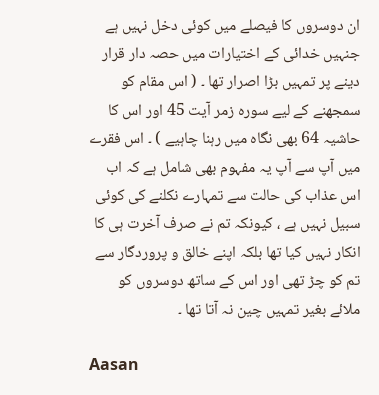ان دوسروں کا فیصلے میں کوئی دخل نہیں ہے جنہیں خدائی کے اختیارات میں حصہ دار قرار دینے پر تمہیں بڑا اصرار تھا ۔ ( اس مقام کو سمجھنے کے لیے سورہ زمر آیت 45 اور اس کا حاشیہ 64 بھی نگاہ میں رہنا چاہیے ) ۔ اس فقرے میں آپ سے آپ یہ مفہوم بھی شامل ہے کہ اب اس عذاب کی حالت سے تمہارے نکلنے کی کوئی سبیل نہیں ہے ، کیونکہ تم نے صرف آخرت ہی کا انکار نہیں کیا تھا بلکہ اپنے خالق و پروردگار سے تم کو چڑ تھی اور اس کے ساتھ دوسروں کو ملائے بغیر تمہیں چین نہ آتا تھا ۔

Aasan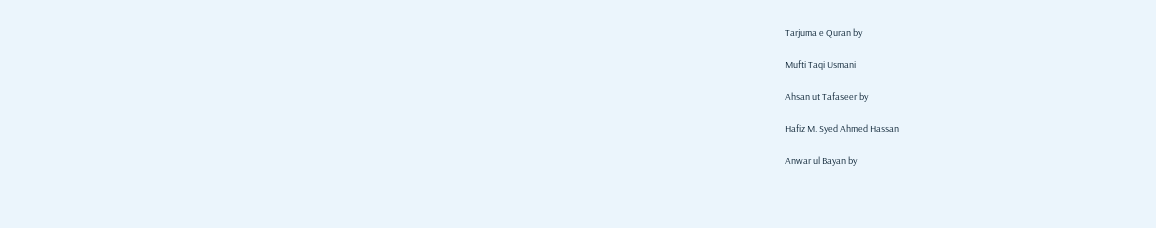Tarjuma e Quran by

Mufti Taqi Usmani

Ahsan ut Tafaseer by

Hafiz M. Syed Ahmed Hassan

Anwar ul Bayan by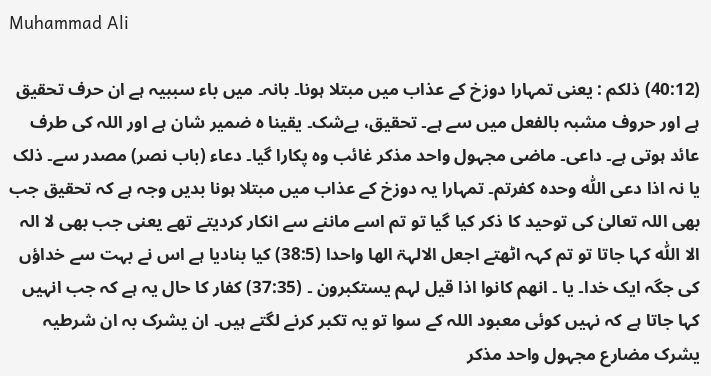Muhammad Ali

(40:12) ذلکم : یعنی تمہارا دوزخ کے عذاب میں مبتلا ہونا۔ بانہ۔ میں باء سببیہ ہے ان حرف تحقیق ہے اور حروف مشبہ بالفعل میں سے ہے۔ تحقیق، بےشک۔ یقینا ہ ضمیر شان ہے اور اللہ کی طرف عائد ہوتی ہے۔ داعی۔ ماضی مجہول واحد مذکر غائب وہ پکارا گیا۔ دعاء (باب نصر) مصدر سے۔ ذلک یا نہ اذا دعی اللّٰہ وحدہ کفرتم۔ تمہارا یہ دوزخ کے عذاب میں مبتلا ہونا بدیں وجہ ہے کہ تحقیق جب بھی اللہ تعالیٰ کی توحید کا ذکر کیا گیا تو تم اسے ماننے سے انکار کردیتے تھے یعنی جب بھی لا الہ الا اللّٰہ کہا جاتا تو تم کہہ اٹھتے اجعل الالہۃ الھا واحدا (38:5) کیا بنادیا ہے اس نے بہت سے خداؤں کی جگہ ایک خدا۔ یا ۔ انھم کانوا اذا قیل لہم یستکبرون ۔ (37:35) کفار کا حال یہ ہے کہ جب انہیں کہا جاتا ہے کہ نہیں کوئی معبود اللہ کے سوا تو یہ تکبر کرنے لگتے ہیں۔ ان یشرک بہ ان شرطیہ یشرک مضارع مجہول واحد مذکر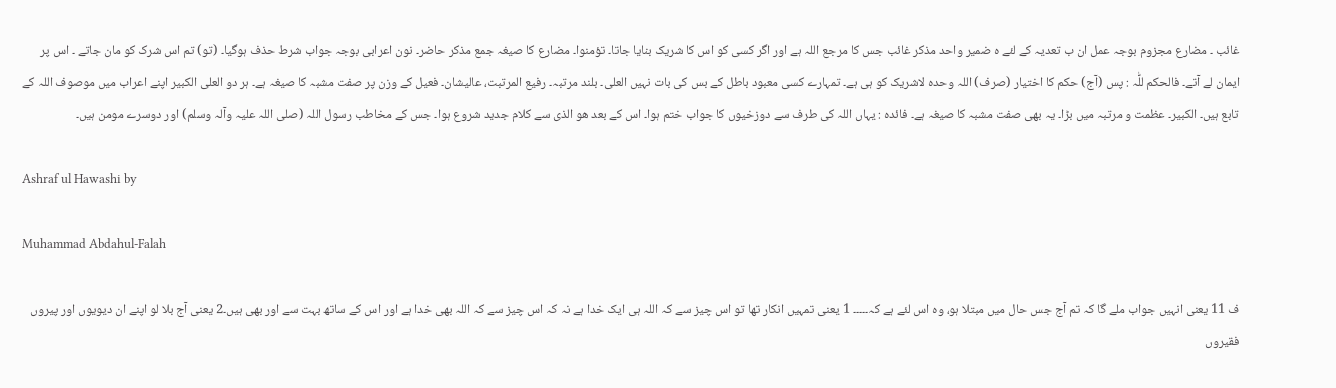غائب ۔ مضارع مجزوم بوجہ عمل ان ب تعدیہ کے لئے ہ ضمیر واحد مذکر غائب جس کا مرجع اللہ ہے اور اگر کسی کو اس کا شریک بنایا جاتا۔ تؤمنوا۔ مضارع کا صیغہ جمع مذکر حاضر۔ نون اعرابی بوجہ جواب شرط حذف ہوگیا۔ (تو) تم اس شرک کو مان جاتے ۔ اس پر ایمان لے آتے۔ فالحکم للّٰہ : پس (آج) حکم کا اختیار (صرف) اللہ وحدہ لاشریک کو ہی ہے۔ تمہارے کسی معبود باطل کے بس کی بات نہیں العلی۔ بلند مرتبہ۔ رفیع المرتبت، عالیشان۔ فعیل کے وزن پر صفت مشبہ کا صیغہ ہے۔ ہر دو العلی الکبیر اپنے اعراب میں موصوف اللہ کے تابع ہیں۔ الکبیر۔ عظمت و مرتبہ میں بڑا۔ یہ بھی صفت مشبہ کا صیغہ ہے۔ فائدہ : یہاں اللہ کی طرف سے دوزخیوں کا جواب ختم ہوا۔ اس کے بعد ھو الذی سے کلام جدید شروع ہوا۔ جس کے مخاطب رسول اللہ (صلی اللہ علیہ وآلہ وسلم) اور دوسرے مومن ہیں۔

Ashraf ul Hawashi by

Muhammad Abdahul-Falah

ف 11 یعنی انہیں جواب ملے گا کہ تم آج جس حال میں مبتلا ہو، وہ اس لئے ہے کہ۔۔۔۔۔ 1 یعنی تمہیں انکار تھا تو اس چیز سے کہ اللہ ہی ایک خدا ہے نہ کہ اس چیز سے کہ اللہ بھی خدا ہے اور اس کے ساتھ بہت سے اور بھی ہیں۔2 یعنی آج بلا لو اپنے ان دیویوں اور پیروں فقیروں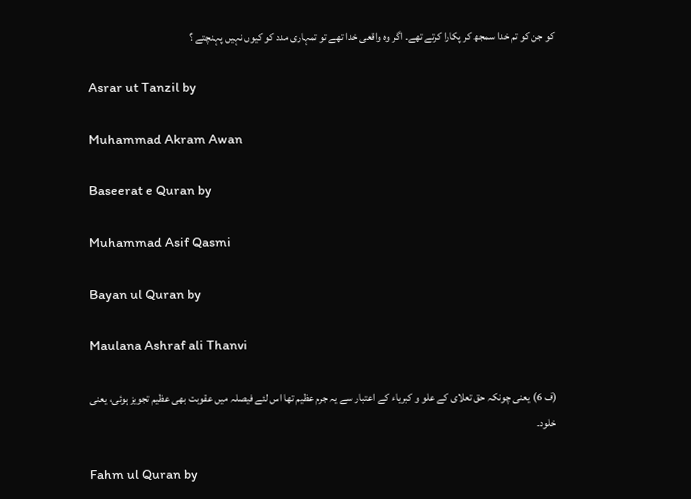کو جن کو تم خدا سمجھ کر پکارا کرتے تھے۔ اگر وہ واقعی خدا تھے تو تمہاری مدد کو کیوں نہیں پہنچتے ؟

Asrar ut Tanzil by

Muhammad Akram Awan

Baseerat e Quran by

Muhammad Asif Qasmi

Bayan ul Quran by

Maulana Ashraf ali Thanvi

(ف 6) یعنی چونکہ حق تعلای کے علو و کبریاء کے اعتبار سے یہ جرم عظیم تھا اس لئے فیصلہ میں عقوبت بھی عظیم تجویز ہوئی، یعنی خلود۔

Fahm ul Quran by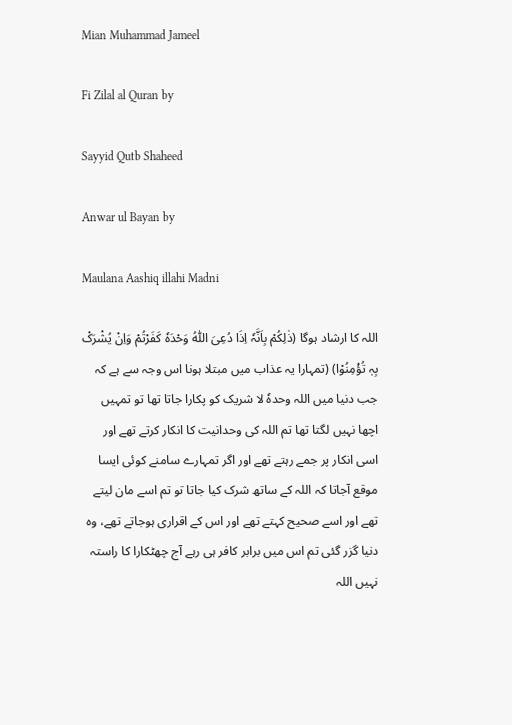Mian Muhammad Jameel

Fi Zilal al Quran by

Sayyid Qutb Shaheed

Anwar ul Bayan by

Maulana Aashiq illahi Madni

اللہ کا ارشاد ہوگا (ذٰلِکُمْ بِاَنَّہٗ اِذَا دُعِیَ اللّٰہُ وَحْدَہٗ کَفَرْتُمْ وَاِنْ یُشْرَکْ بِہٖ تُؤْمِنُوْا) (تمہارا یہ عذاب میں مبتلا ہونا اس وجہ سے ہے کہ جب دنیا میں اللہ وحدہٗ لا شریک کو پکارا جاتا تھا تو تمہیں اچھا نہیں لگتا تھا تم اللہ کی وحدانیت کا انکار کرتے تھے اور اسی انکار پر جمے رہتے تھے اور اگر تمہارے سامنے کوئی ایسا موقع آجاتا کہ اللہ کے ساتھ شرک کیا جاتا تو تم اسے مان لیتے تھے اور اسے صحیح کہتے تھے اور اس کے اقراری ہوجاتے تھے، وہ دنیا گزر گئی تم اس میں برابر کافر ہی رہے آج چھٹکارا کا راستہ نہیں اللہ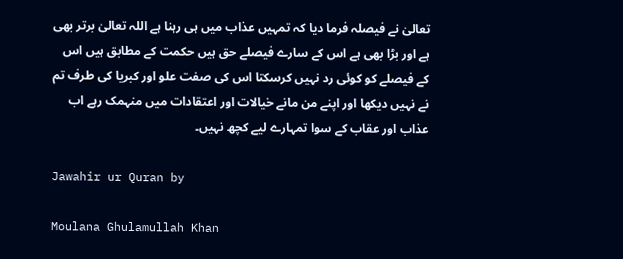تعالیٰ نے فیصلہ فرما دیا کہ تمہیں عذاب میں ہی رہنا ہے اللہ تعالیٰ برتر بھی ہے اور بڑا بھی ہے اس کے سارے فیصلے حق ہیں حکمت کے مطابق ہیں اس کے فیصلے کو کوئی رد نہیں کرسکتا اس کی صفت علو اور کبریا کی طرف تم نے نہیں دیکھا اور اپنے من مانے خیالات اور اعتقادات میں منہمک رہے اب عذاب اور عقاب کے سوا تمہارے لیے کچھ نہیں۔

Jawahir ur Quran by

Moulana Ghulamullah Khan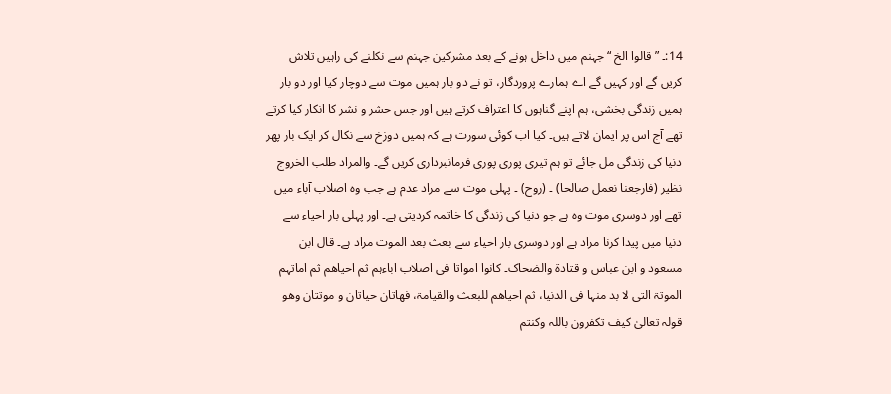14:۔ ” قالوا الخ “ جہنم میں داخل ہونے کے بعد مشرکین جہنم سے نکلنے کی راہیں تلاش کریں گے اور کہیں گے اے ہمارے پروردگار، تو نے دو بار ہمیں موت سے دوچار کیا اور دو بار ہمیں زندگی بخشی، ہم اپنے گناہوں کا اعتراف کرتے ہیں اور جس حشر و نشر کا انکار کیا کرتے تھے آج اس پر ایمان لاتے ہیں۔ کیا اب کوئی سورت ہے کہ ہمیں دوزخ سے نکال کر ایک بار پھر دنیا کی زندگی مل جائے تو ہم تیری پوری پوری فرمانبرداری کریں گے۔ والمراد طلب الخروج نظیر (فارجعنا نعمل صالحا) ۔ (روح) ۔ پہلی موت سے مراد عدم ہے جب وہ اصلاب آباء میں تھے اور دوسری موت وہ ہے جو دنیا کی زندگی کا خاتمہ کردیتی ہے۔ اور پہلی بار احیاء سے دنیا میں پیدا کرنا مراد ہے اور دوسری بار احیاء سے بعث بعد الموت مراد ہے۔ قال ابن مسعود و ابن عباس و قتادۃ والضحاک۔ کانوا امواتا فی اصلاب اباءہم ثم احیاھم ثم اماتہم الموتۃ التی لا بد منہا فی الدنیا، ثم احیاھم للبعث والقیامۃ، فھاتان حیاتان و موتتان وھو قولہ تعالیٰ کیف تکفرون باللہ وکنتم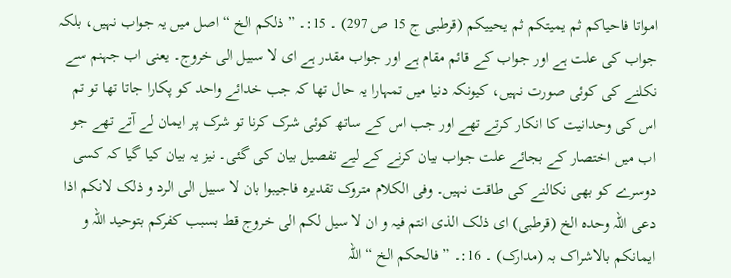امواتا فاحیاکم ثم یمیتکم ثم یحییکم (قرطبی ج 15 ص 297) ۔ 15:۔ ” ذلکم الخ “ اصل میں یہ جواب نہیں، بلکہ جواب کی علت ہے اور جواب کے قائم مقام ہے اور جواب مقدر ہے ای لا سبیل الی خروج۔ یعنی اب جہنم سے نکلنے کی کوئی صورت نہیں، کیونکہ دنیا میں تمہارا یہ حال تھا کہ جب خدائے واحد کو پکارا جاتا تھا تو تم اس کی وحدانیت کا انکار کرتے تھے اور جب اس کے ساتھ کوئی شرک کرنا تو شرک پر ایمان لے آتے تھے جو اب میں اختصار کے بجائے علت جواب بیان کرنے کے لیے تفصیل بیان کی گئی۔ نیز یہ بیان کیا گیا کہ کسی دوسرے کو بھی نکالنے کی طاقت نہیں۔ وفی الکلام متروک تقدیرہ فاجیبوا بان لا سبیل الی الرد و ذلک لانکم اذا دعی اللہ وحدہ الخ (قرطبی) ای ذلک الذی انتم فیہ و ان لا سیل لکم الی خروج قط بسبب کفرکم بتوحید اللہ و ایمانکم بالاشراک بہ (مدارک) ۔ 16:۔ ” فالحکم الخ “ اللہ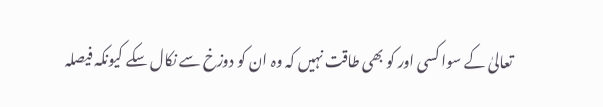تعالیٰ کے سوا کسی اور کو بھی طاقت نہیں کہ وہ ان کو دوزخ سے نکال سکے کیونکہ فیصلہ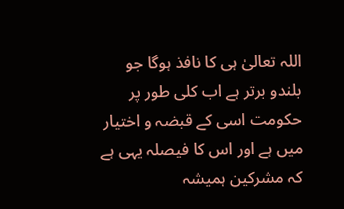اللہ تعالیٰ ہی کا نافذ ہوگا جو بلندو برتر ہے اب کلی طور پر حکومت اسی کے قبضہ و اختیار میں ہے اور اس کا فیصلہ یہی ہے کہ مشرکین ہمیشہ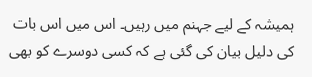ہمیشہ کے لیے جہنم میں رہیں۔ اس میں اس بات کی دلیل بیان کی گئی ہے کہ کسی دوسرے کو بھی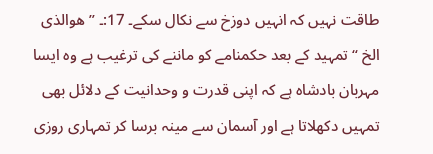طاقت نہیں کہ انہیں دوزخ سے نکال سکے۔ 17:۔ ” ھوالذی الخ “ تمہید کے بعد حکمنامے کو ماننے کی ترغیب ہے وہ ایسا مہربان بادشاہ ہے کہ اپنی قدرت و وحدانیت کے دلائل بھی تمہیں دکھلاتا ہے اور آسمان سے مینہ برسا کر تمہاری روزی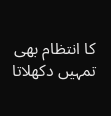کا انتظام بھی تمہیں دکھلاتا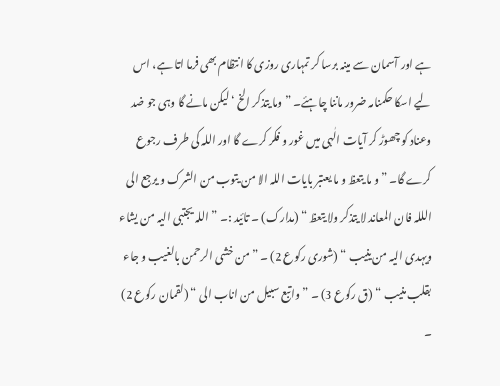ہے اور آسمان سے مینہ برسا کر تمہاری روزی کا انتظام بھی فرما اتا ہے، اس لیے اسکا حکمنامہ ضرور ماننا چاہئے۔ ” وما یتذکر الخ ‘ لیکن مانے گا وہی جو ضد وعناد کو چھوڑ کر آیات الٰہی میں غور و فکر کرے گا اور اللہ کی طرف رجوع کرے گا۔ ” و ما یتعظ و ما یعتبر بایات اللہ الا من یتوب من الشرک و یرجع الی الللہ فان المعاند لا یتذکر ولا یتعظ “ (مدارک) ۔ تائید :۔ ” اللہ یجتبی الیہ من یشاء ویہدی الیہ من ینیب “ (شوری رکوع 2) ۔ ” من خشی الرحمن بالغیب و جاء بقلب منیب “ (ق رکوع 3) ۔ ” واتبع سبیل من اناب الی “ (لقمان رکوع 2) ۔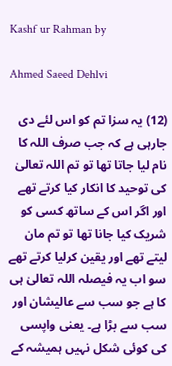Kashf ur Rahman by

Ahmed Saeed Dehlvi

(12) یہ سزا تم کو اس لئے دی جارہی ہے کہ جب صرف اللہ کا نام لیا جاتا تھا تو تم اللہ تعالیٰ کی توحید کا انکار کیا کرتے تھے اور اگر اس کے ساتھ کسی کو شریک کیا جانا تھا تو تم مان لیتے تھے اور یقین کرلیا کرتے تھے سو اب یہ فیصلہ اللہ تعالیٰ ہی کا ہے جو سب سے عالیشان اور سب سے بڑا ہے۔ یعنی واپسی کی کوئی شکل نہیں ہمیشہ کے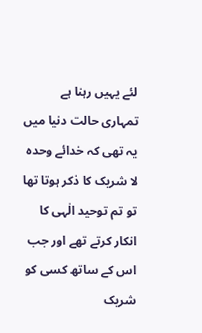لئے یہیں رہنا ہے تمہاری حالت دنیا میں یہ تھی کہ خدائے وحدہ لا شریک کا ذکر ہوتا تھا تو تم توحید الٰہی کا انکار کرتے تھے اور جب اس کے ساتھ کسی کو شریک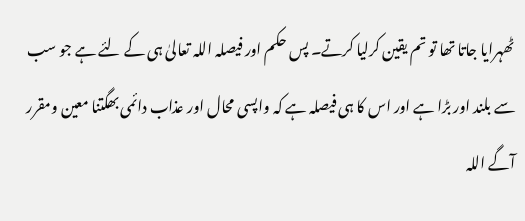ٹھہرایا جاتا تھا تو تم یقین کرلیا کرتے۔ پس حکم اور فیصلہ اللہ تعالیٰ ہی کے لئے ہے جو سب سے بلند اور بڑا ہے اور اس کا ہی فیصلہ ہے کہ واپسی محال اور عذاب دائمی بھگتنا معین ومقرر آگے اللہ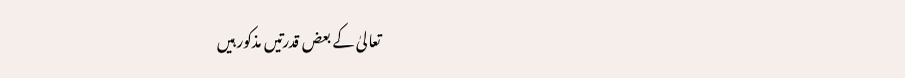تعالیٰ کے بعض قدرتیں مذکور ہیں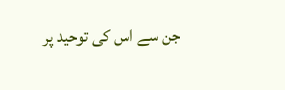جن سے اس کی توحید پر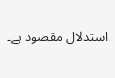استدلال مقصود ہے۔